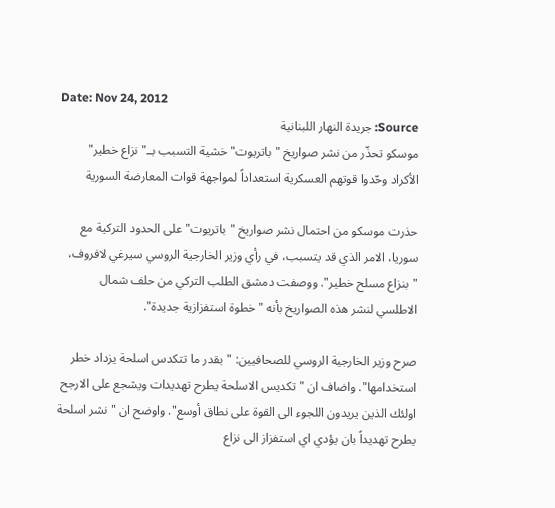Date: Nov 24, 2012
Source: جريدة النهار اللبنانية
موسكو تحذّر من نشر صواريخ "باتريوت" خشية التسبب بــ"نزاع خطير"
الأكراد وحّدوا قوتهم العسكرية استعداداً لمواجهة قوات المعارضة السورية

حذرت موسكو من احتمال نشر صواريخ "باتريوت" على الحدود التركية مع سوريا، الامر الذي قد يتسبب، في رأي وزير الخارجية الروسي سيرغي لافروف، "بنزاع مسلح خطير". ووصفت دمشق الطلب التركي من حلف شمال الاطلسي لنشر هذه الصواريخ بأنه "خطوة استفزازية جديدة".

صرح وزير الخارجية الروسي للصحافيين: "بقدر ما تتكدس اسلحة يزداد خطر استخدامها". واضاف ان "تكديس الاسلحة يطرح تهديدات ويشجع على الارجح اولئك الذين يريدون اللجوء الى القوة على نطاق أوسع". واوضح ان "نشر اسلحة يطرح تهديداً بان يؤدي اي استفزاز الى نزاع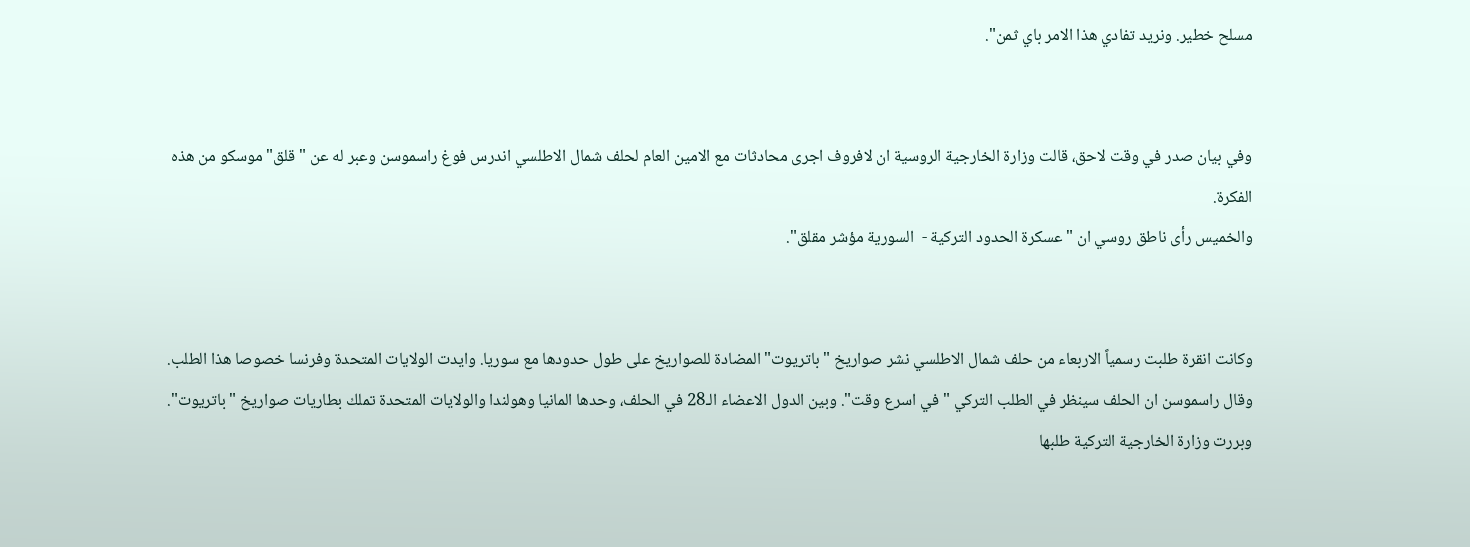مسلح خطير. ونريد تفادي هذا الامر باي ثمن".


وفي بيان صدر في وقت لاحق، قالت وزارة الخارجية الروسية ان لافروف اجرى محادثات مع الامين العام لحلف شمال الاطلسي اندرس فوغ راسموسن وعبر له عن "قلق" موسكو من هذه الفكرة.
والخميس رأى ناطق روسي ان "عسكرة الحدود التركية -  السورية مؤشر مقلق".


وكانت انقرة طلبت رسمياً الاربعاء من حلف شمال الاطلسي نشر صواريخ "باتريوت" المضادة للصواريخ على طول حدودها مع سوريا. وايدت الولايات المتحدة وفرنسا خصوصا هذا الطلب.
وقال راسموسن ان الحلف سينظر في الطلب التركي "في اسرع وقت". وبين الدول الاعضاء الـ28 في الحلف، وحدها المانيا وهولندا والولايات المتحدة تملك بطاريات صواريخ "باتريوت".
وبررت وزارة الخارجية التركية طلبها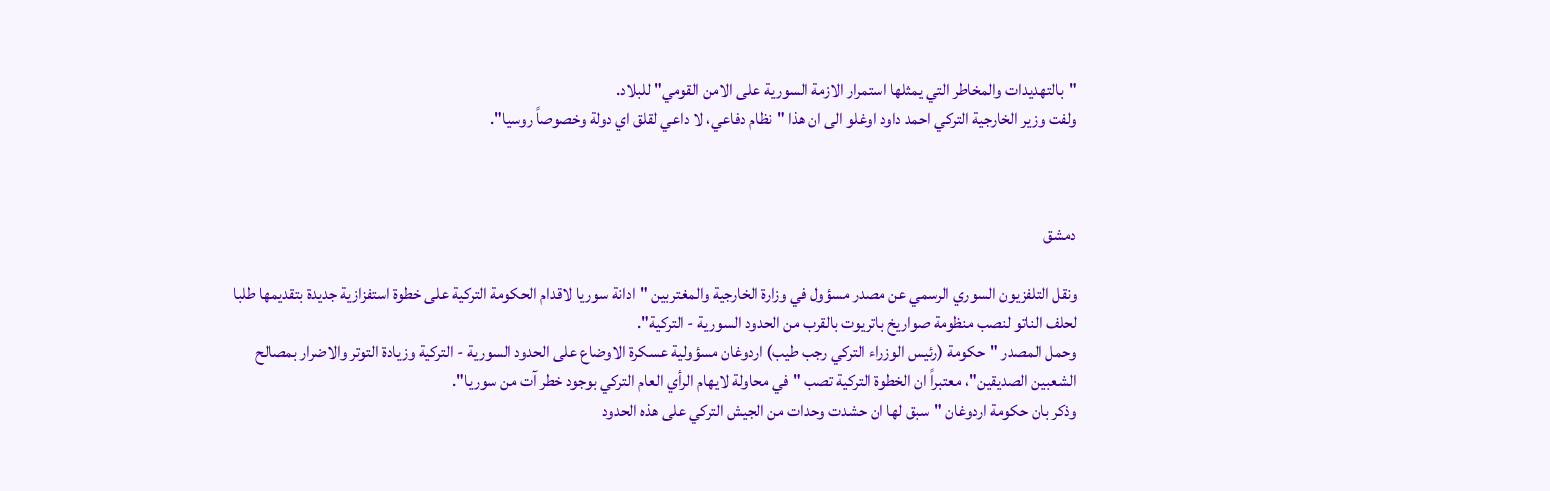"بالتهديدات والمخاطر التي يمثلها استمرار الازمة السورية على الامن القومي" للبلاد.
ولفت وزير الخارجية التركي احمد داود اوغلو الى ان هذا "نظام دفاعي، لا داعي لقلق اي دولة وخصوصاً روسيا".



دمشق

ونقل التلفزيون السوري الرسمي عن مصدر مسؤول في وزارة الخارجية والمغتربين "ادانة سوريا لاقدام الحكومة التركية على خطوة استفزازية جديدة بتقديمها طلبا لحلف الناتو لنصب منظومة صواريخ باتريوت بالقرب من الحدود السورية - التركية".
وحمل المصدر "حكومة (رئيس الوزراء التركي رجب طيب) اردوغان مسؤولية عسكرة الاوضاع على الحدود السورية - التركية وزيادة التوتر والاضرار بمصالح الشعبين الصديقين"، معتبراً ان الخطوة التركية تصب "في محاولة لايهام الرأي العام التركي بوجود خطر آت من سوريا".
وذكر بان حكومة اردوغان "سبق لها ان حشدت وحدات من الجيش التركي على هذه الحدود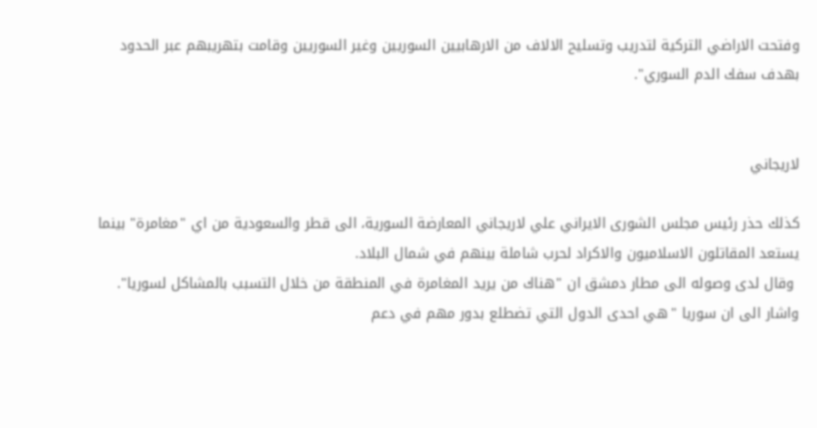وفتحت الاراضي التركية لتدريب وتسليح الالاف من الارهابيين السوريين وغير السوريين وقامت بتهريبهم عبر الحدود بهدف سفك الدم السوري".


لاريجاني

كذلك حذر رئيس مجلس الشورى الايراني علي لاريجاني المعارضة السورية، الى قطر والسعودية من اي "مغامرة" بينما يستعد المقاتلون الاسلاميون والاكراد لحرب شاملة بينهم في شمال البلاد.
 وقال لدى وصوله الى مطار دمشق ان "هناك من يريد المغامرة في المنطقة من خلال التسبب بالمشاكل لسوريا". واشار الى ان سوريا "هي احدى الدول التي تضطلع بدور مهم في دعم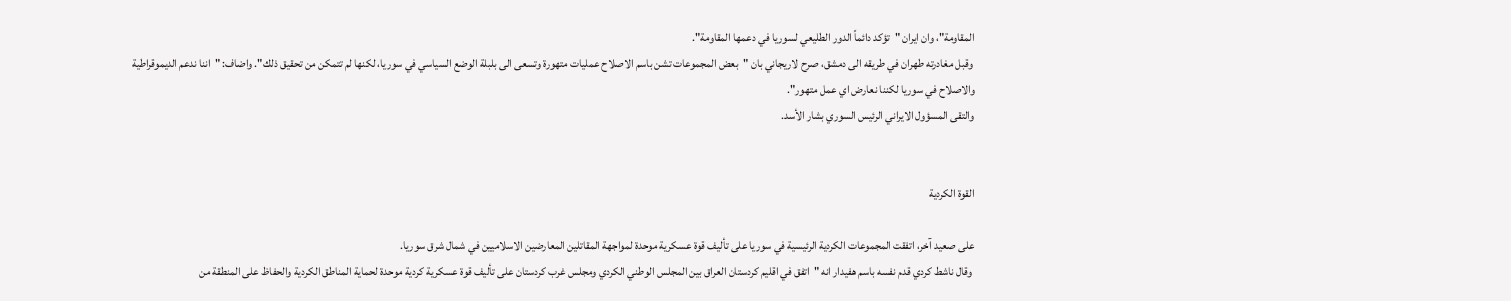المقاومة"، وان ايران "تؤكد دائماً الدور الطليعي لسوريا في دعمها المقاومة".
 وقبل مغادرته طهران في طريقه الى دمشق، صرح لاريجاني بان "بعض المجموعات تشن باسم الاصلاح عمليات متهورة وتسعى الى بلبلة الوضع السياسي في سوريا، لكنها لم تتمكن من تحقيق ذلك". واضاف: "اننا ندعم الديموقراطية والاصلاح في سوريا لكننا نعارض اي عمل متهور".
والتقى المسؤول الايراني الرئيس السوري بشار الأسد.


القوة الكردية

على صعيد آخر، اتفقت المجموعات الكردية الرئيسية في سوريا على تأليف قوة عسكرية موحدة لمواجهة المقاتلين المعارضين الاسلاميين في شمال شرق سوريا.
 وقال ناشط كردي قدم نفسه باسم هفيدار انه "اتفق في اقليم كردستان العراق بين المجلس الوطني الكردي ومجلس غرب كردستان على تأليف قوة عسكرية كردية موحدة لحماية المناطق الكردية والحفاظ على المنطقة من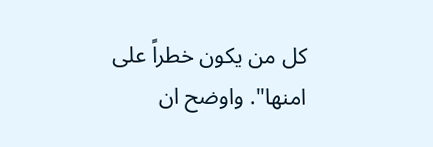كل من يكون خطراً على امنها". واوضح ان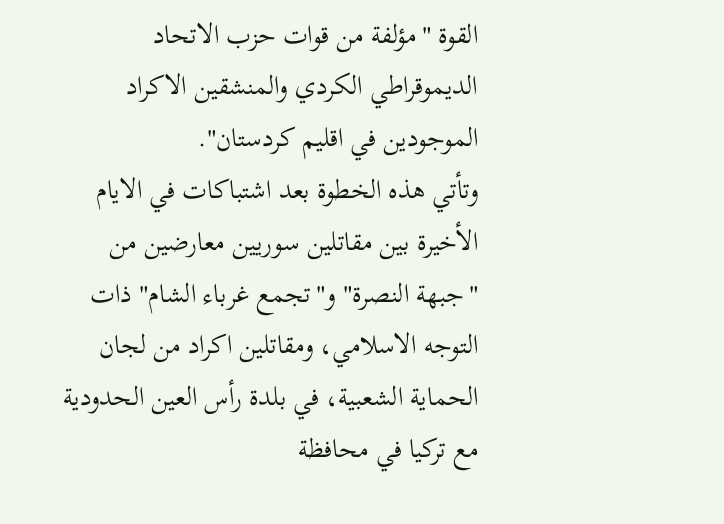القوة "مؤلفة من قوات حزب الاتحاد الديموقراطي الكردي والمنشقين الاكراد الموجودين في اقليم كردستان".
وتأتي هذه الخطوة بعد اشتباكات في الايام الأخيرة بين مقاتلين سوريين معارضين من "جبهة النصرة" و"تجمع غرباء الشام" ذات التوجه الاسلامي، ومقاتلين اكراد من لجان الحماية الشعبية، في بلدة رأس العين الحدودية مع تركيا في محافظة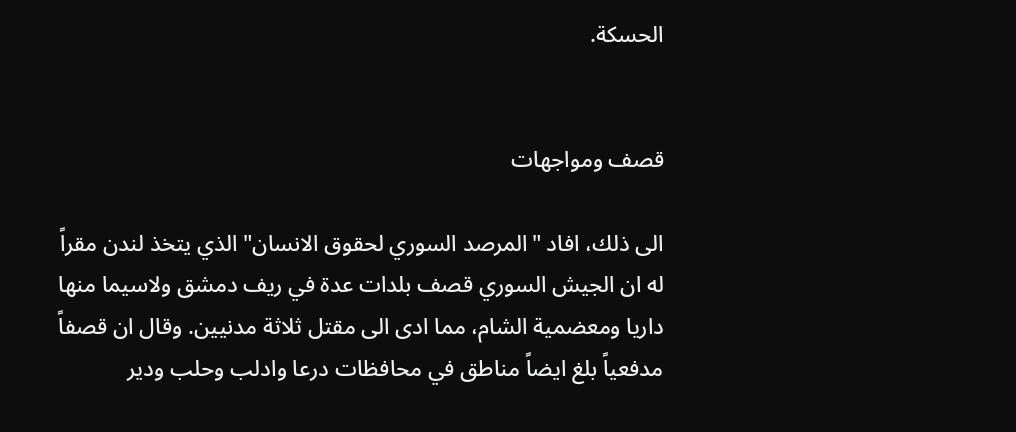الحسكة.


قصف ومواجهات

الى ذلك، افاد "المرصد السوري لحقوق الانسان" الذي يتخذ لندن مقراً له ان الجيش السوري قصف بلدات عدة في ريف دمشق ولاسيما منها داريا ومعضمية الشام، مما ادى الى مقتل ثلاثة مدنيين. وقال ان قصفاً مدفعياً بلغ ايضاً مناطق في محافظات درعا وادلب وحلب ودير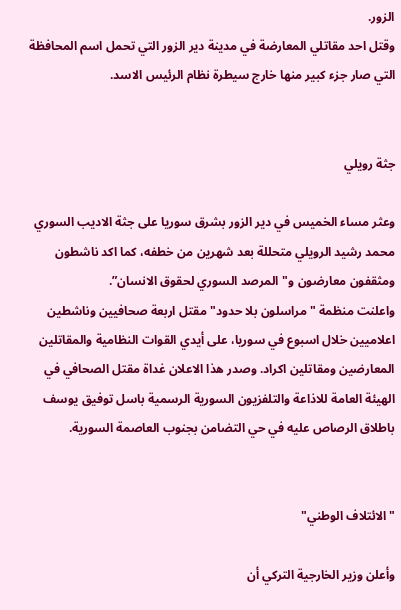الزور.
وقتل احد مقاتلي المعارضة في مدينة دير الزور التي تحمل اسم المحافظة التي صار جزء كبير منها خارج سيطرة نظام الرئيس الاسد.


جثة رويلي

وعثر مساء الخميس في دير الزور بشرق سوريا على جثة الاديب السوري محمد رشيد الرويلي متحللة بعد شهرين من خطفه، كما اكد ناشطون ومثقفون معارضون و"المرصد السوري لحقوق الانسان”.
واعلنت منظمة "مراسلون بلا حدود" مقتل اربعة صحافيين وناشطين اعلاميين خلال اسبوع في سوريا، على أيدي القوات النظامية والمقاتلين المعارضين ومقاتلين اكراد. وصدر هذا الاعلان غداة مقتل الصحافي في الهيئة العامة للاذاعة والتلفزيون السورية الرسمية باسل توفيق يوسف باطلاق الرصاص عليه في حي التضامن بجنوب العاصمة السورية.


"الائتلاف الوطني"

وأعلن وزير الخارجية التركي أن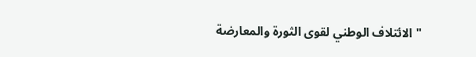"الائتلاف الوطني لقوى الثورة والمعارضة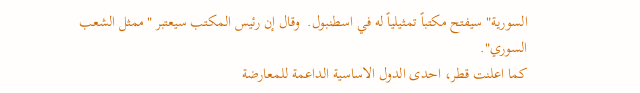السورية" سيفتح مكتباً تمثيلياً له في اسطنبول.  وقال إن رئيس المكتب سيعتبر "ممثل الشعب السوري".
كما اعلنت قطر، احدى الدول الاساسية الداعمة للمعارضة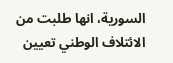السورية، انها طلبت من الائتلاف الوطني تعيين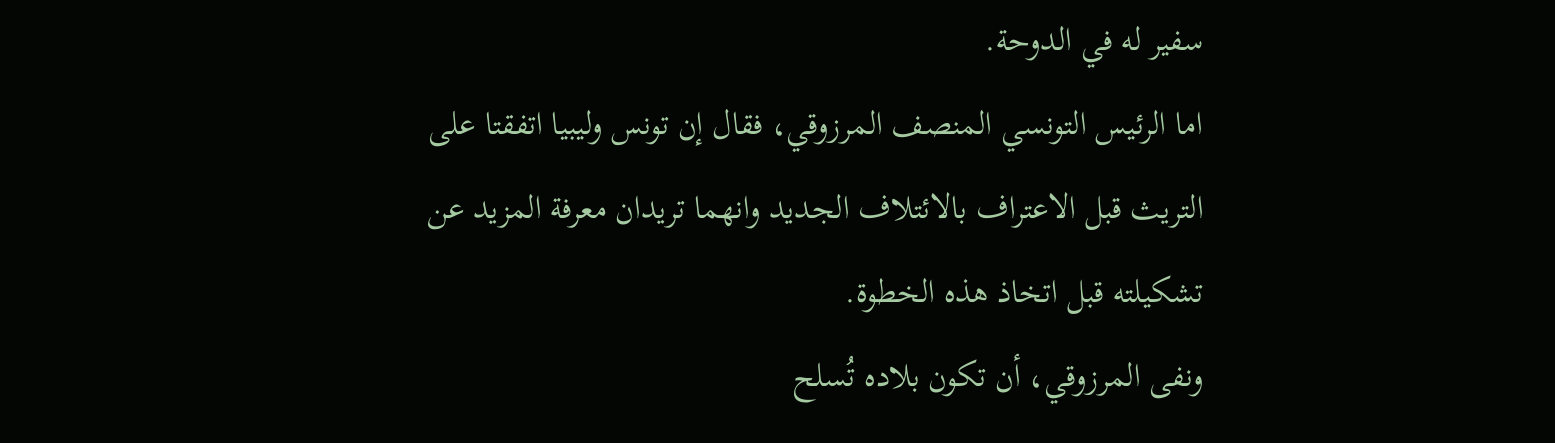سفير له في الدوحة.
اما الرئيس التونسي المنصف المرزوقي، فقال إن تونس وليبيا اتفقتا على التريث قبل الاعتراف بالائتلاف الجديد وانهما تريدان معرفة المزيد عن تشكيلته قبل اتخاذ هذه الخطوة.
ونفى المرزوقي، أن تكون بلاده تُسلح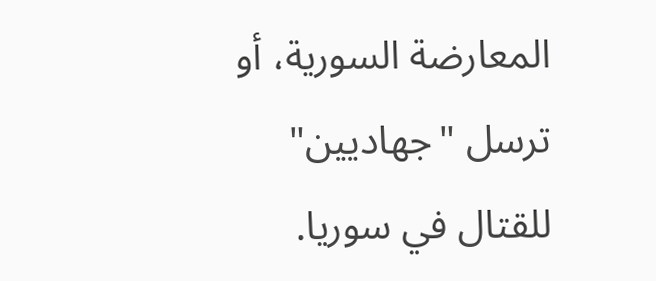المعارضة السورية، أو ترسل "جهاديين" للقتال في سوريا.